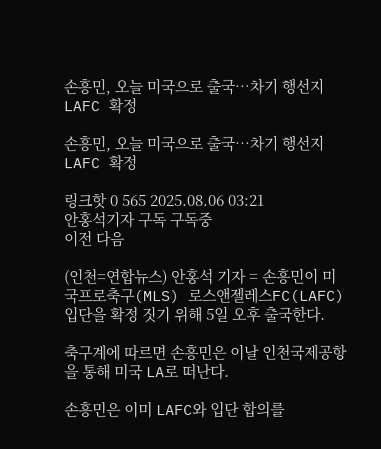손흥민, 오늘 미국으로 출국…차기 행선지 LAFC 확정

손흥민, 오늘 미국으로 출국…차기 행선지 LAFC 확정

링크핫 0 565 2025.08.06 03:21
안홍석기자 구독 구독중
이전 다음

(인천=연합뉴스) 안홍석 기자 = 손흥민이 미국프로축구(MLS) 로스앤젤레스FC(LAFC) 입단을 확정 짓기 위해 5일 오후 출국한다.

축구계에 따르면 손흥민은 이날 인천국제공항을 통해 미국 LA로 떠난다.

손흥민은 이미 LAFC와 입단 합의를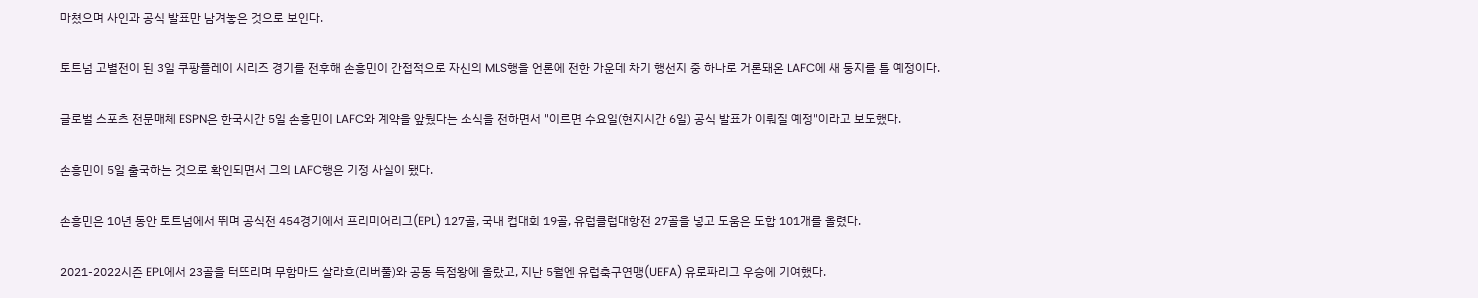마쳤으며 사인과 공식 발표만 남겨놓은 것으로 보인다.

토트넘 고별전이 된 3일 쿠팡플레이 시리즈 경기를 전후해 손흥민이 간접적으로 자신의 MLS행을 언론에 전한 가운데 차기 행선지 중 하나로 거론돼온 LAFC에 새 둥지를 틀 예정이다.

글로벌 스포츠 전문매체 ESPN은 한국시간 5일 손흥민이 LAFC와 계약을 앞뒀다는 소식을 전하면서 "이르면 수요일(현지시간 6일) 공식 발표가 이뤄질 예정"이라고 보도했다.

손흥민이 5일 출국하는 것으로 확인되면서 그의 LAFC행은 기정 사실이 됐다.

손흥민은 10년 동안 토트넘에서 뛰며 공식전 454경기에서 프리미어리그(EPL) 127골, 국내 컵대회 19골, 유럽클럽대항전 27골을 넣고 도움은 도합 101개를 올렸다.

2021-2022시즌 EPL에서 23골을 터뜨리며 무함마드 살라흐(리버풀)와 공동 득점왕에 올랐고, 지난 5월엔 유럽축구연맹(UEFA) 유로파리그 우승에 기여했다.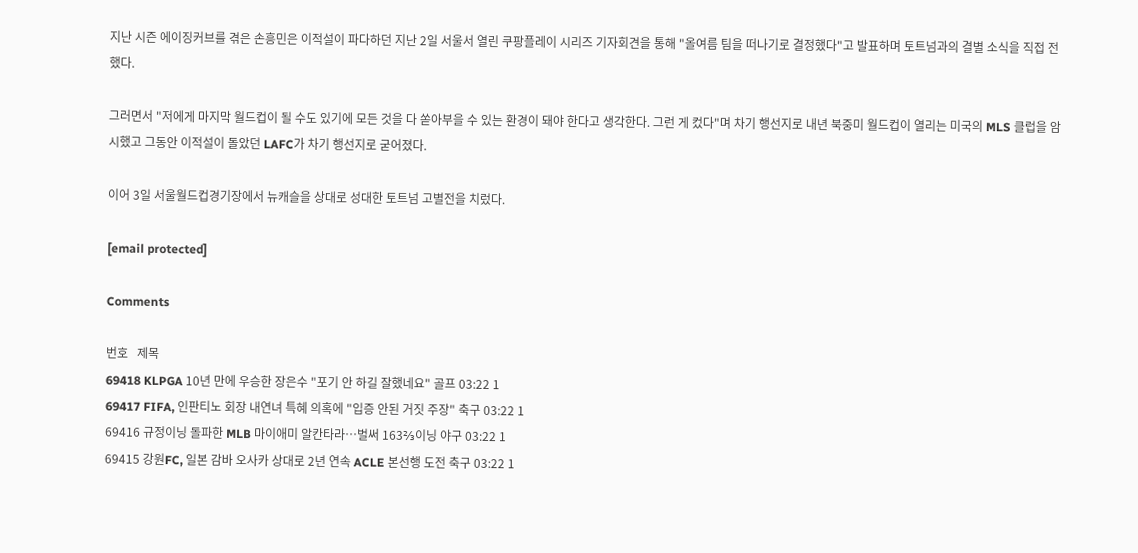지난 시즌 에이징커브를 겪은 손흥민은 이적설이 파다하던 지난 2일 서울서 열린 쿠팡플레이 시리즈 기자회견을 통해 "올여름 팀을 떠나기로 결정했다"고 발표하며 토트넘과의 결별 소식을 직접 전했다.

그러면서 "저에게 마지막 월드컵이 될 수도 있기에 모든 것을 다 쏟아부을 수 있는 환경이 돼야 한다고 생각한다. 그런 게 컸다"며 차기 행선지로 내년 북중미 월드컵이 열리는 미국의 MLS 클럽을 암시했고 그동안 이적설이 돌았던 LAFC가 차기 행선지로 굳어졌다.

이어 3일 서울월드컵경기장에서 뉴캐슬을 상대로 성대한 토트넘 고별전을 치렀다.

[email protected]

Comments

번호   제목
69418 KLPGA 10년 만에 우승한 장은수 "포기 안 하길 잘했네요" 골프 03:22 1
69417 FIFA, 인판티노 회장 내연녀 특혜 의혹에 "입증 안된 거짓 주장" 축구 03:22 1
69416 규정이닝 돌파한 MLB 마이애미 알칸타라…벌써 163⅔이닝 야구 03:22 1
69415 강원FC, 일본 감바 오사카 상대로 2년 연속 ACLE 본선행 도전 축구 03:22 1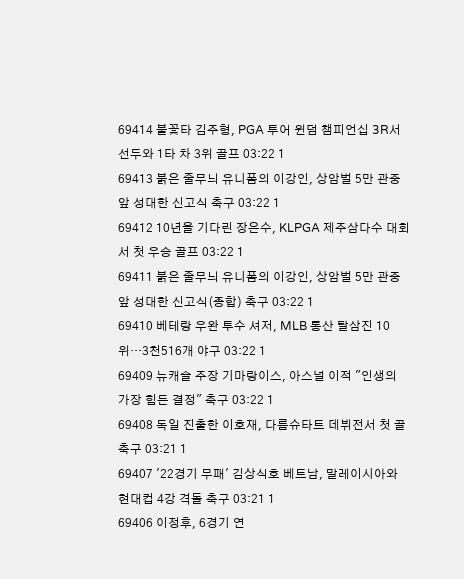69414 불꽃타 김주형, PGA 투어 윈덤 챔피언십 3R서 선두와 1타 차 3위 골프 03:22 1
69413 붉은 줄무늬 유니폼의 이강인, 상암벌 5만 관중앞 성대한 신고식 축구 03:22 1
69412 10년을 기다린 장은수, KLPGA 제주삼다수 대회서 첫 우승 골프 03:22 1
69411 붉은 줄무늬 유니폼의 이강인, 상암벌 5만 관중앞 성대한 신고식(종합) 축구 03:22 1
69410 베테랑 우완 투수 셔저, MLB 통산 탈삼진 10위…3천516개 야구 03:22 1
69409 뉴캐슬 주장 기마랑이스, 아스널 이적 "인생의 가장 힘든 결정" 축구 03:22 1
69408 독일 진출한 이호재, 다름슈타트 데뷔전서 첫 골 축구 03:21 1
69407 '22경기 무패' 김상식호 베트남, 말레이시아와 현대컵 4강 격돌 축구 03:21 1
69406 이정후, 6경기 연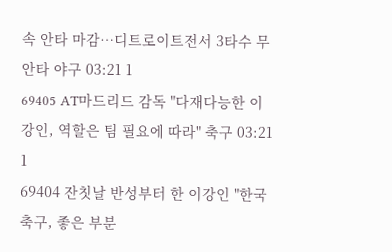속 안타 마감…디트로이트전서 3타수 무안타 야구 03:21 1
69405 AT마드리드 감독 "다재다능한 이강인, 역할은 팀 필요에 따라" 축구 03:21 1
69404 잔칫날 반성부터 한 이강인 "한국축구, 좋은 부분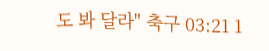도 봐 달라" 축구 03:21 1